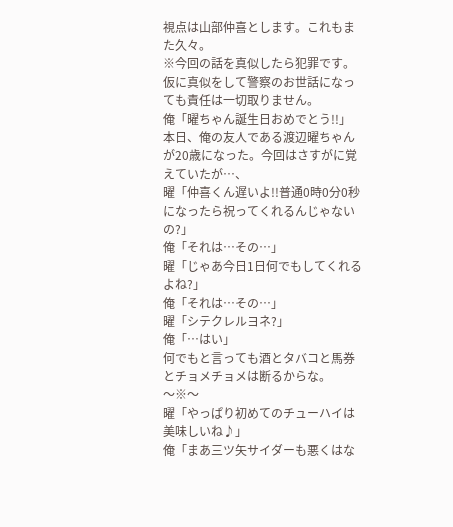視点は山部仲喜とします。これもまた久々。
※今回の話を真似したら犯罪です。仮に真似をして警察のお世話になっても責任は一切取りません。
俺「曜ちゃん誕生日おめでとう!!」
本日、俺の友人である渡辺曜ちゃんが20歳になった。今回はさすがに覚えていたが…、
曜「仲喜くん遅いよ!!普通0時0分0秒になったら祝ってくれるんじゃないの?」
俺「それは…その…」
曜「じゃあ今日1日何でもしてくれるよね?」
俺「それは…その…」
曜「シテクレルヨネ?」
俺「…はい」
何でもと言っても酒とタバコと馬券とチョメチョメは断るからな。
〜※〜
曜「やっぱり初めてのチューハイは美味しいね♪」
俺「まあ三ツ矢サイダーも悪くはな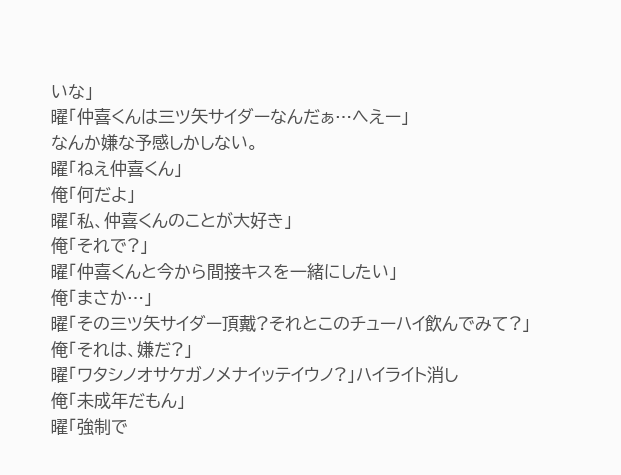いな」
曜「仲喜くんは三ツ矢サイダーなんだぁ…へえー」
なんか嫌な予感しかしない。
曜「ねえ仲喜くん」
俺「何だよ」
曜「私、仲喜くんのことが大好き」
俺「それで?」
曜「仲喜くんと今から間接キスを一緒にしたい」
俺「まさか…」
曜「その三ツ矢サイダー頂戴?それとこのチューハイ飲んでみて?」
俺「それは、嫌だ?」
曜「ワタシノオサケガノメナイッテイウノ?」ハイライト消し
俺「未成年だもん」
曜「強制で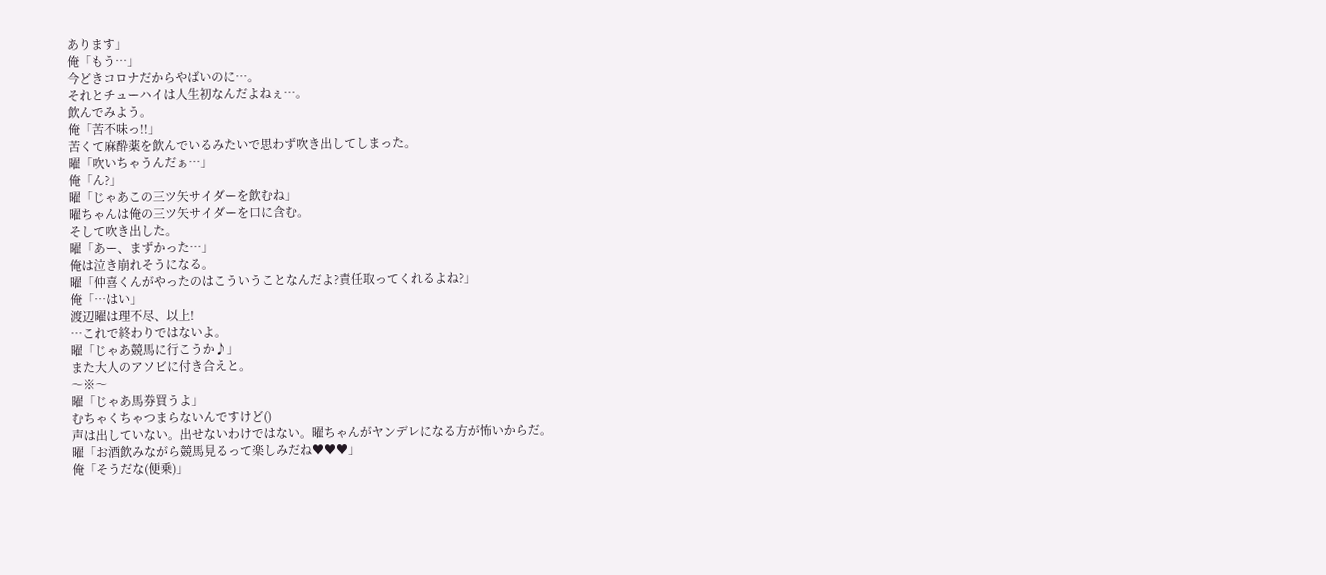あります」
俺「もう…」
今どきコロナだからやばいのに…。
それとチューハイは人生初なんだよねぇ…。
飲んでみよう。
俺「苦不味っ!!」
苦くて麻酔薬を飲んでいるみたいで思わず吹き出してしまった。
曜「吹いちゃうんだぁ…」
俺「ん?」
曜「じゃあこの三ツ矢サイダーを飲むね」
曜ちゃんは俺の三ツ矢サイダーを口に含む。
そして吹き出した。
曜「あー、まずかった…」
俺は泣き崩れそうになる。
曜「仲喜くんがやったのはこういうことなんだよ?責任取ってくれるよね?」
俺「…はい」
渡辺曜は理不尽、以上!
…これで終わりではないよ。
曜「じゃあ競馬に行こうか♪」
また大人のアソビに付き合えと。
〜※〜
曜「じゃあ馬券買うよ」
むちゃくちゃつまらないんですけど()
声は出していない。出せないわけではない。曜ちゃんがヤンデレになる方が怖いからだ。
曜「お酒飲みながら競馬見るって楽しみだね♥♥♥」
俺「そうだな(便乗)」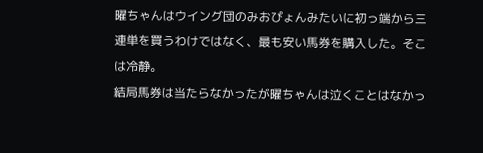曜ちゃんはウイング団のみおぴょんみたいに初っ端から三連単を買うわけではなく、最も安い馬券を購入した。そこは冷静。
結局馬券は当たらなかったが曜ちゃんは泣くことはなかっ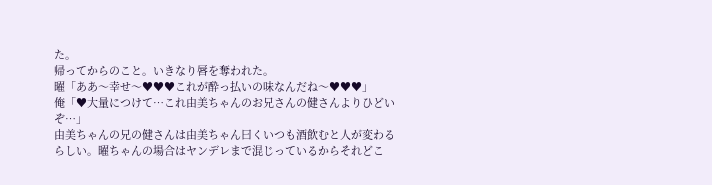た。
帰ってからのこと。いきなり唇を奪われた。
曜「ああ〜幸せ〜♥♥♥これが酔っ払いの味なんだね〜♥♥♥」
俺「♥大量につけて…これ由美ちゃんのお兄さんの健さんよりひどいぞ…」
由美ちゃんの兄の健さんは由美ちゃん曰くいつも酒飲むと人が変わるらしい。曜ちゃんの場合はヤンデレまで混じっているからそれどこ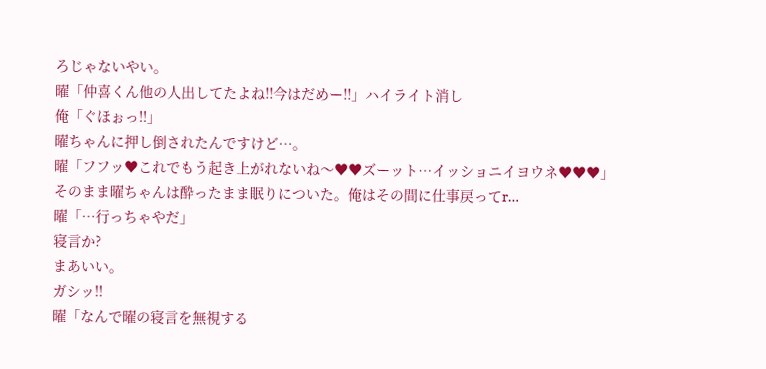ろじゃないやい。
曜「仲喜くん他の人出してたよね!!今はだめー!!」ハイライト消し
俺「ぐほぉっ!!」
曜ちゃんに押し倒されたんですけど…。
曜「フフッ♥これでもう起き上がれないね〜♥♥ズーット…イッショニイヨウネ♥♥♥」
そのまま曜ちゃんは酔ったまま眠りについた。俺はその間に仕事戻ってr…
曜「…行っちゃやだ」
寝言か?
まあいい。
ガシッ!!
曜「なんで曜の寝言を無視する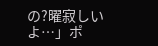の?曜寂しいよ…」ポ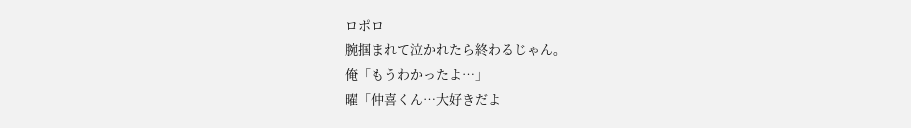ロポロ
腕掴まれて泣かれたら終わるじゃん。
俺「もうわかったよ…」
曜「仲喜くん…大好きだよ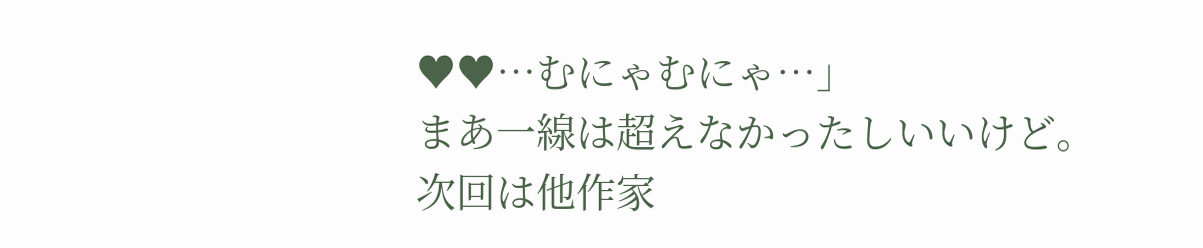♥♥…むにゃむにゃ…」
まあ一線は超えなかったしいいけど。
次回は他作家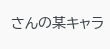さんの某キャラ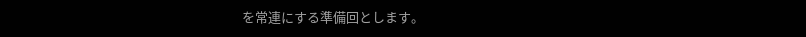を常連にする準備回とします。